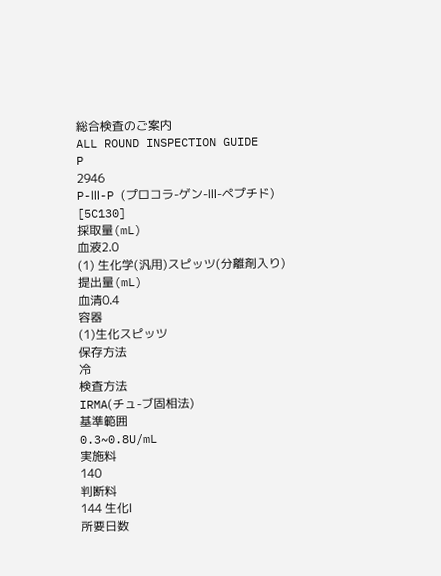総合検査のご案内
ALL ROUND INSPECTION GUIDE
P
2946
P-Ⅲ-P (プロコラ-ゲン-Ⅲ-ペプチド)
[5C130]
採取量(mL)
血液2.0
(1) 生化学(汎用)スピッツ(分離剤入り)
提出量(mL)
血清0.4
容器
(1)生化スピッツ
保存方法
冷
検査方法
IRMA(チュ-ブ固相法)
基準範囲
0.3~0.8U/mL
実施料
140
判断料
144 生化Ⅰ
所要日数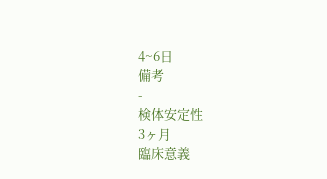4~6日
備考
-
検体安定性
3ヶ月
臨床意義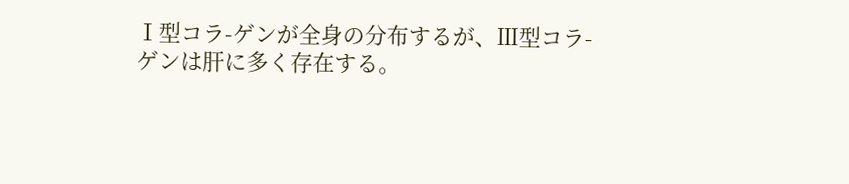Ⅰ型コラ-ゲンが全身の分布するが、Ⅲ型コラ-ゲンは肝に多く存在する。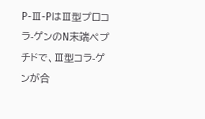P-Ⅲ-PはⅢ型プロコラ-ゲンのN末端ペプチドで、Ⅲ型コラ-ゲンが合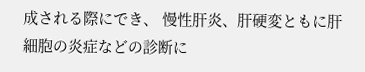成される際にでき、 慢性肝炎、肝硬変ともに肝細胞の炎症などの診断に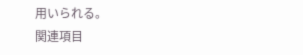用いられる。
関連項目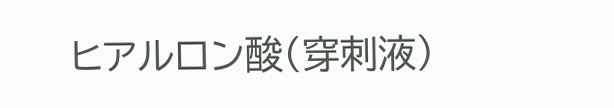ヒアルロン酸(穿刺液)